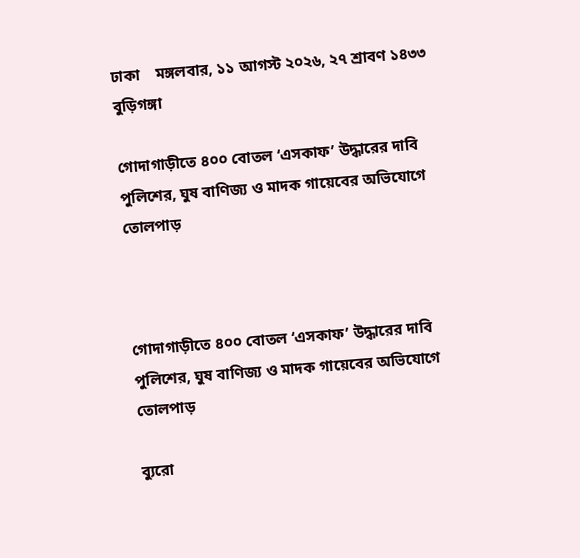ঢাকা    মঙ্গলবার, ১১ আগস্ট ২০২৬, ২৭ শ্রাবণ ১৪৩৩
বুড়িগঙ্গা

গোদাগাড়ীতে ৪০০ বোতল ‘এসকাফ’ উদ্ধারের দাবি পুলিশের, ঘুষ বাণিজ্য ও মাদক গায়েবের অভিযোগে তোলপাড়



গোদাগাড়ীতে ৪০০ বোতল ‘এসকাফ’ উদ্ধারের দাবি পুলিশের, ঘুষ বাণিজ্য ও মাদক গায়েবের অভিযোগে তোলপাড়

ব্যুরো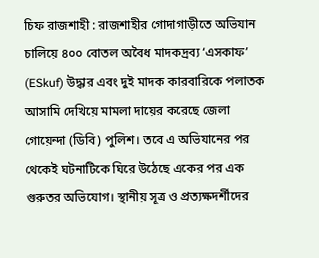চিফ রাজশাহী : রাজশাহীর গোদাগাড়ীতে অভিযান চালিয়ে ৪০০ বোতল অবৈধ মাদকদ্রব্য ‘এসকাফ’ (ESkuf) উদ্ধার এবং দুই মাদক কারবারিকে পলাতক আসামি দেখিয়ে মামলা দায়ের করেছে জেলা গোয়েন্দা (ডিবি) পুলিশ। তবে এ অভিযানের পর থেকেই ঘটনাটিকে ঘিরে উঠেছে একের পর এক গুরুতর অভিযোগ। স্থানীয় সূত্র ও প্রত্যক্ষদর্শীদের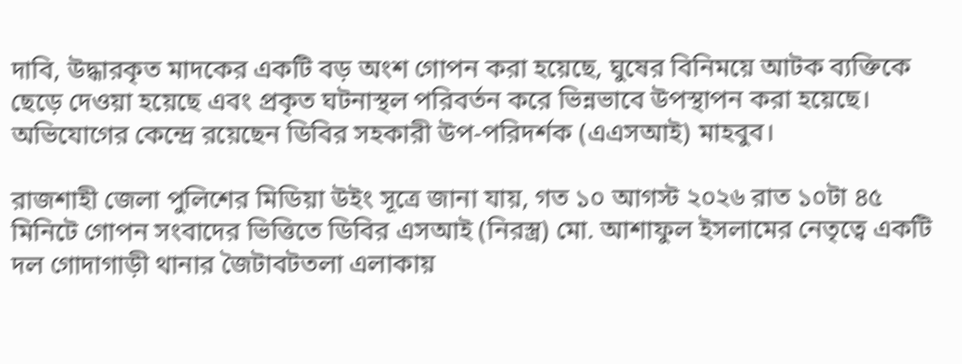দাবি, উদ্ধারকৃত মাদকের একটি বড় অংশ গোপন করা হয়েছে, ঘুষের বিনিময়ে আটক ব্যক্তিকে ছেড়ে দেওয়া হয়েছে এবং প্রকৃত ঘটনাস্থল পরিবর্তন করে ভিন্নভাবে উপস্থাপন করা হয়েছে। অভিযোগের কেন্দ্রে রয়েছেন ডিবির সহকারী উপ-পরিদর্শক (এএসআই) মাহবুব।

রাজশাহী জেলা পুলিশের মিডিয়া উইং সূত্রে জানা যায়, গত ১০ আগস্ট ২০২৬ রাত ১০টা ৪৫ মিনিটে গোপন সংবাদের ভিত্তিতে ডিবির এসআই (নিরস্ত্র) মো. আশাফুল ইসলামের নেতৃত্বে একটি দল গোদাগাড়ী থানার জৈটাবটতলা এলাকায়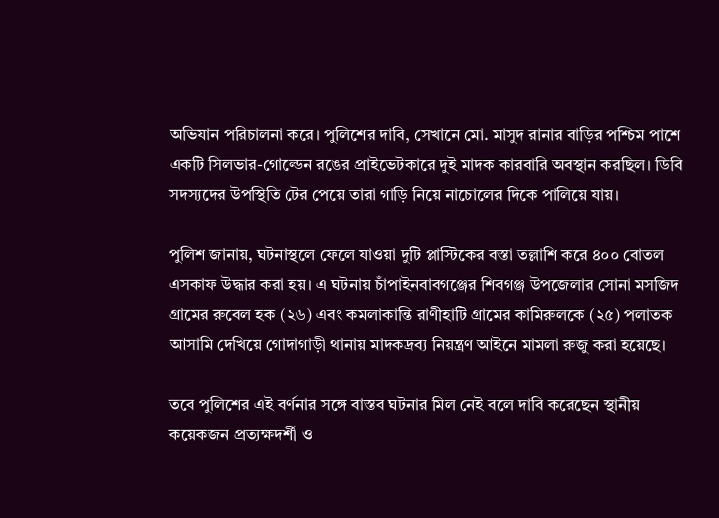অভিযান পরিচালনা করে। পুলিশের দাবি, সেখানে মো. মাসুদ রানার বাড়ির পশ্চিম পাশে একটি সিলভার-গোল্ডেন রঙের প্রাইভেটকারে দুই মাদক কারবারি অবস্থান করছিল। ডিবি সদস্যদের উপস্থিতি টের পেয়ে তারা গাড়ি নিয়ে নাচোলের দিকে পালিয়ে যায়।

পুলিশ জানায়, ঘটনাস্থলে ফেলে যাওয়া দুটি প্লাস্টিকের বস্তা তল্লাশি করে ৪০০ বোতল এসকাফ উদ্ধার করা হয়। এ ঘটনায় চাঁপাইনবাবগঞ্জের শিবগঞ্জ উপজেলার সোনা মসজিদ গ্রামের রুবেল হক (২৬) এবং কমলাকান্তি রাণীহাটি গ্রামের কামিরুলকে (২৫) পলাতক আসামি দেখিয়ে গোদাগাড়ী থানায় মাদকদ্রব্য নিয়ন্ত্রণ আইনে মামলা রুজু করা হয়েছে।

তবে পুলিশের এই বর্ণনার সঙ্গে বাস্তব ঘটনার মিল নেই বলে দাবি করেছেন স্থানীয় কয়েকজন প্রত্যক্ষদর্শী ও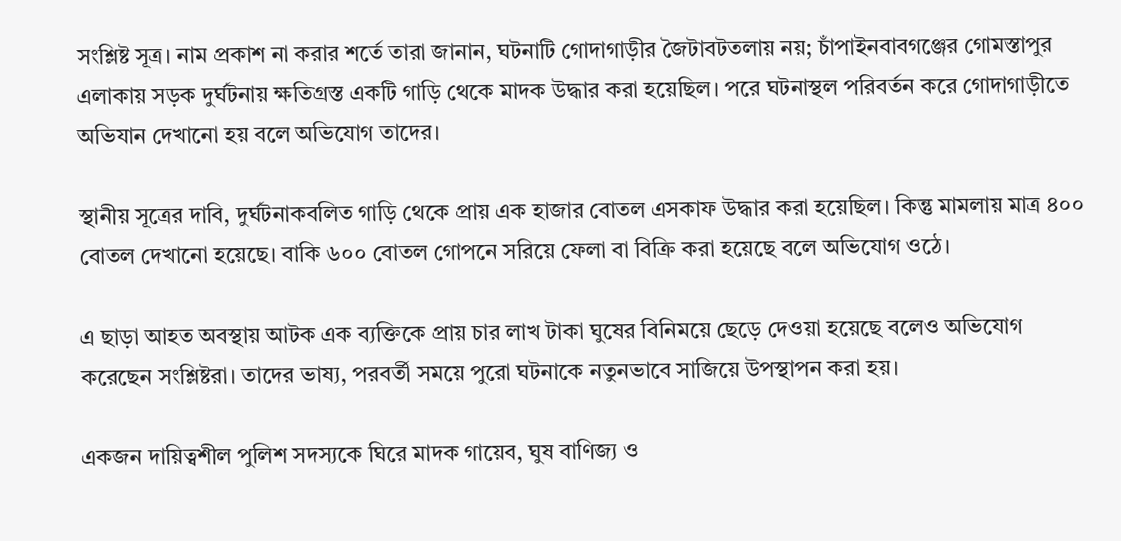সংশ্লিষ্ট সূত্র। নাম প্রকাশ না করার শর্তে তারা জানান, ঘটনাটি গোদাগাড়ীর জৈটাবটতলায় নয়; চাঁপাইনবাবগঞ্জের গোমস্তাপুর এলাকায় সড়ক দুর্ঘটনায় ক্ষতিগ্রস্ত একটি গাড়ি থেকে মাদক উদ্ধার করা হয়েছিল। পরে ঘটনাস্থল পরিবর্তন করে গোদাগাড়ীতে অভিযান দেখানো হয় বলে অভিযোগ তাদের।

স্থানীয় সূত্রের দাবি, দুর্ঘটনাকবলিত গাড়ি থেকে প্রায় এক হাজার বোতল এসকাফ উদ্ধার করা হয়েছিল। কিন্তু মামলায় মাত্র ৪০০ বোতল দেখানো হয়েছে। বাকি ৬০০ বোতল গোপনে সরিয়ে ফেলা বা বিক্রি করা হয়েছে বলে অভিযোগ ওঠে।

এ ছাড়া আহত অবস্থায় আটক এক ব্যক্তিকে প্রায় চার লাখ টাকা ঘুষের বিনিময়ে ছেড়ে দেওয়া হয়েছে বলেও অভিযোগ করেছেন সংশ্লিষ্টরা। তাদের ভাষ্য, পরবর্তী সময়ে পুরো ঘটনাকে নতুনভাবে সাজিয়ে উপস্থাপন করা হয়।

একজন দায়িত্বশীল পুলিশ সদস্যকে ঘিরে মাদক গায়েব, ঘুষ বাণিজ্য ও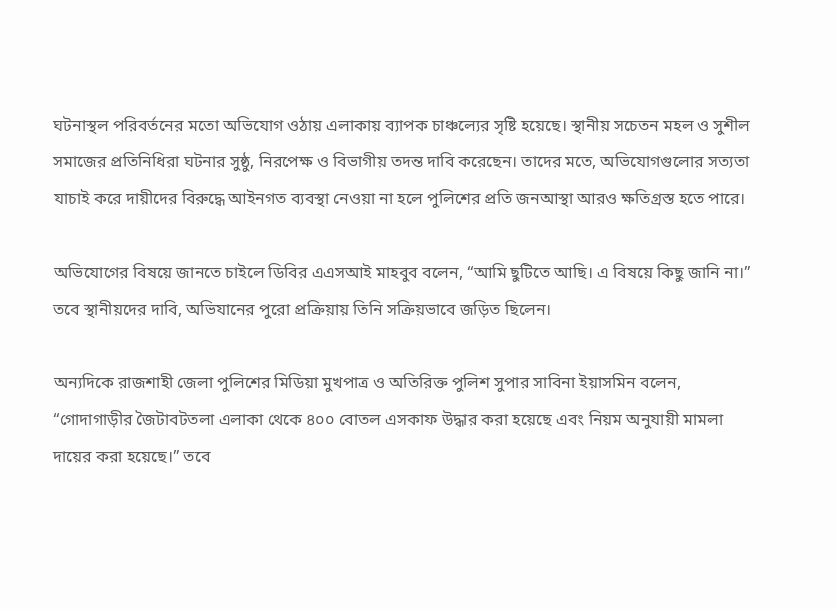ঘটনাস্থল পরিবর্তনের মতো অভিযোগ ওঠায় এলাকায় ব্যাপক চাঞ্চল্যের সৃষ্টি হয়েছে। স্থানীয় সচেতন মহল ও সুশীল সমাজের প্রতিনিধিরা ঘটনার সুষ্ঠু, নিরপেক্ষ ও বিভাগীয় তদন্ত দাবি করেছেন। তাদের মতে, অভিযোগগুলোর সত্যতা যাচাই করে দায়ীদের বিরুদ্ধে আইনগত ব্যবস্থা নেওয়া না হলে পুলিশের প্রতি জনআস্থা আরও ক্ষতিগ্রস্ত হতে পারে।

অভিযোগের বিষয়ে জানতে চাইলে ডিবির এএসআই মাহবুব বলেন, “আমি ছুটিতে আছি। এ বিষয়ে কিছু জানি না।” তবে স্থানীয়দের দাবি, অভিযানের পুরো প্রক্রিয়ায় তিনি সক্রিয়ভাবে জড়িত ছিলেন।

অন্যদিকে রাজশাহী জেলা পুলিশের মিডিয়া মুখপাত্র ও অতিরিক্ত পুলিশ সুপার সাবিনা ইয়াসমিন বলেন, “গোদাগাড়ীর জৈটাবটতলা এলাকা থেকে ৪০০ বোতল এসকাফ উদ্ধার করা হয়েছে এবং নিয়ম অনুযায়ী মামলা দায়ের করা হয়েছে।” তবে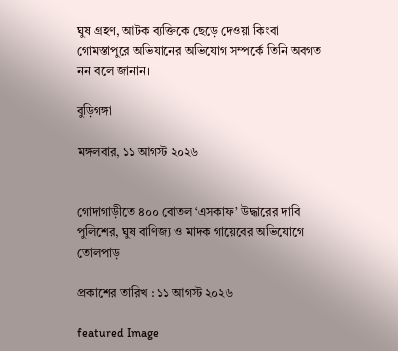ঘুষ গ্রহণ, আটক ব্যক্তিকে ছেড়ে দেওয়া কিংবা গোমস্তাপুরে অভিযানের অভিযোগ সম্পর্কে তিনি অবগত নন বলে জানান।

বুড়িগঙ্গা

মঙ্গলবার, ১১ আগস্ট ২০২৬


গোদাগাড়ীতে ৪০০ বোতল ‘এসকাফ’ উদ্ধারের দাবি পুলিশের, ঘুষ বাণিজ্য ও মাদক গায়েবের অভিযোগে তোলপাড়

প্রকাশের তারিখ : ১১ আগস্ট ২০২৬

featured Image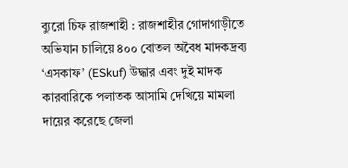ব্যুরো চিফ রাজশাহী : রাজশাহীর গোদাগাড়ীতে অভিযান চালিয়ে ৪০০ বোতল অবৈধ মাদকদ্রব্য ‘এসকাফ’ (ESkuf) উদ্ধার এবং দুই মাদক কারবারিকে পলাতক আসামি দেখিয়ে মামলা দায়ের করেছে জেলা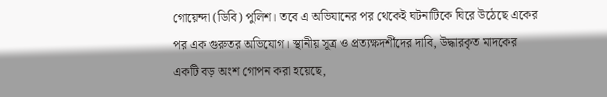গোয়েন্দা (ডিবি) পুলিশ। তবে এ অভিযানের পর থেকেই ঘটনাটিকে ঘিরে উঠেছে একের পর এক গুরুতর অভিযোগ। স্থানীয় সূত্র ও প্রত্যক্ষদর্শীদের দাবি, উদ্ধারকৃত মাদকের একটি বড় অংশ গোপন করা হয়েছে,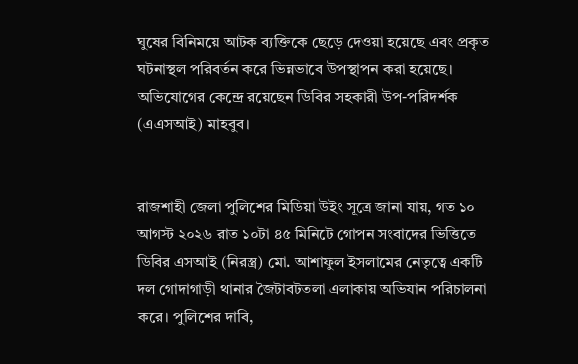ঘুষের বিনিময়ে আটক ব্যক্তিকে ছেড়ে দেওয়া হয়েছে এবং প্রকৃত ঘটনাস্থল পরিবর্তন করে ভিন্নভাবে উপস্থাপন করা হয়েছে। অভিযোগের কেন্দ্রে রয়েছেন ডিবির সহকারী উপ-পরিদর্শক (এএসআই) মাহবুব।


রাজশাহী জেলা পুলিশের মিডিয়া উইং সূত্রে জানা যায়, গত ১০ আগস্ট ২০২৬ রাত ১০টা ৪৫ মিনিটে গোপন সংবাদের ভিত্তিতে ডিবির এসআই (নিরস্ত্র) মো. আশাফুল ইসলামের নেতৃত্বে একটি দল গোদাগাড়ী থানার জৈটাবটতলা এলাকায় অভিযান পরিচালনা করে। পুলিশের দাবি,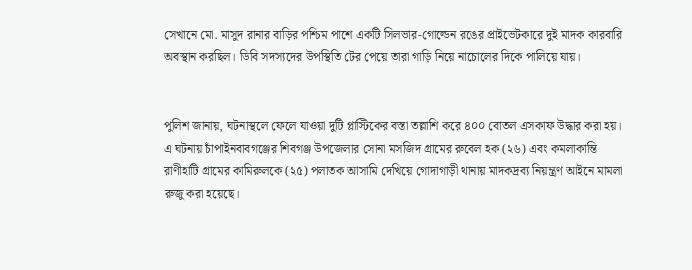সেখানে মো. মাসুদ রানার বাড়ির পশ্চিম পাশে একটি সিলভার-গোল্ডেন রঙের প্রাইভেটকারে দুই মাদক কারবারি অবস্থান করছিল। ডিবি সদস্যদের উপস্থিতি টের পেয়ে তারা গাড়ি নিয়ে নাচোলের দিকে পালিয়ে যায়।


পুলিশ জানায়, ঘটনাস্থলে ফেলে যাওয়া দুটি প্লাস্টিকের বস্তা তল্লাশি করে ৪০০ বোতল এসকাফ উদ্ধার করা হয়। এ ঘটনায় চাঁপাইনবাবগঞ্জের শিবগঞ্জ উপজেলার সোনা মসজিদ গ্রামের রুবেল হক (২৬) এবং কমলাকান্তি রাণীহাটি গ্রামের কামিরুলকে (২৫) পলাতক আসামি দেখিয়ে গোদাগাড়ী থানায় মাদকদ্রব্য নিয়ন্ত্রণ আইনে মামলা রুজু করা হয়েছে।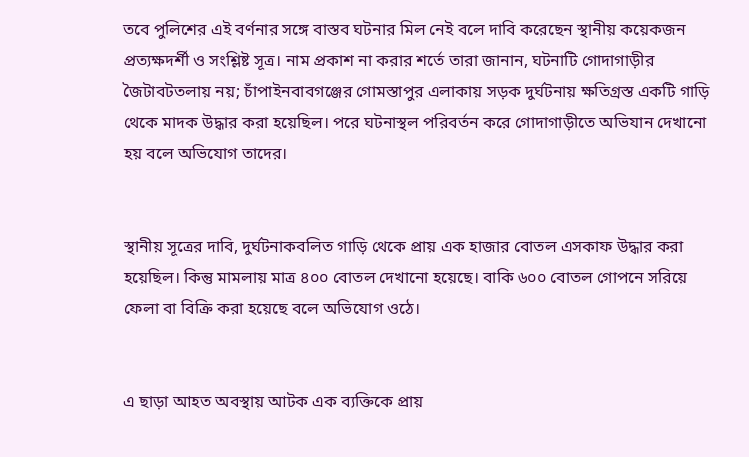তবে পুলিশের এই বর্ণনার সঙ্গে বাস্তব ঘটনার মিল নেই বলে দাবি করেছেন স্থানীয় কয়েকজন প্রত্যক্ষদর্শী ও সংশ্লিষ্ট সূত্র। নাম প্রকাশ না করার শর্তে তারা জানান, ঘটনাটি গোদাগাড়ীর জৈটাবটতলায় নয়; চাঁপাইনবাবগঞ্জের গোমস্তাপুর এলাকায় সড়ক দুর্ঘটনায় ক্ষতিগ্রস্ত একটি গাড়ি থেকে মাদক উদ্ধার করা হয়েছিল। পরে ঘটনাস্থল পরিবর্তন করে গোদাগাড়ীতে অভিযান দেখানো হয় বলে অভিযোগ তাদের।


স্থানীয় সূত্রের দাবি, দুর্ঘটনাকবলিত গাড়ি থেকে প্রায় এক হাজার বোতল এসকাফ উদ্ধার করা হয়েছিল। কিন্তু মামলায় মাত্র ৪০০ বোতল দেখানো হয়েছে। বাকি ৬০০ বোতল গোপনে সরিয়ে ফেলা বা বিক্রি করা হয়েছে বলে অভিযোগ ওঠে।


এ ছাড়া আহত অবস্থায় আটক এক ব্যক্তিকে প্রায়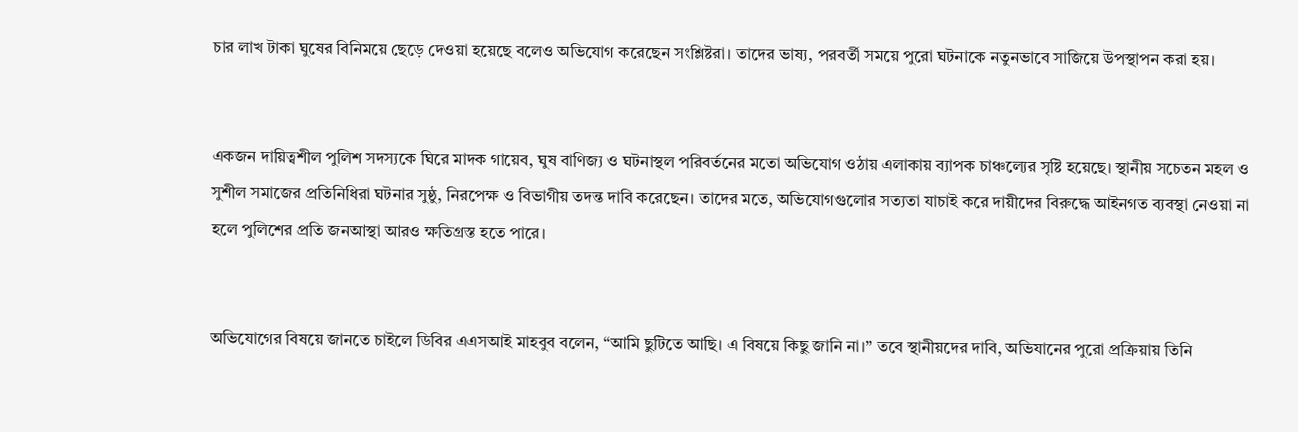চার লাখ টাকা ঘুষের বিনিময়ে ছেড়ে দেওয়া হয়েছে বলেও অভিযোগ করেছেন সংশ্লিষ্টরা। তাদের ভাষ্য, পরবর্তী সময়ে পুরো ঘটনাকে নতুনভাবে সাজিয়ে উপস্থাপন করা হয়।


একজন দায়িত্বশীল পুলিশ সদস্যকে ঘিরে মাদক গায়েব, ঘুষ বাণিজ্য ও ঘটনাস্থল পরিবর্তনের মতো অভিযোগ ওঠায় এলাকায় ব্যাপক চাঞ্চল্যের সৃষ্টি হয়েছে। স্থানীয় সচেতন মহল ও সুশীল সমাজের প্রতিনিধিরা ঘটনার সুষ্ঠু, নিরপেক্ষ ও বিভাগীয় তদন্ত দাবি করেছেন। তাদের মতে, অভিযোগগুলোর সত্যতা যাচাই করে দায়ীদের বিরুদ্ধে আইনগত ব্যবস্থা নেওয়া না হলে পুলিশের প্রতি জনআস্থা আরও ক্ষতিগ্রস্ত হতে পারে।


অভিযোগের বিষয়ে জানতে চাইলে ডিবির এএসআই মাহবুব বলেন, “আমি ছুটিতে আছি। এ বিষয়ে কিছু জানি না।” তবে স্থানীয়দের দাবি, অভিযানের পুরো প্রক্রিয়ায় তিনি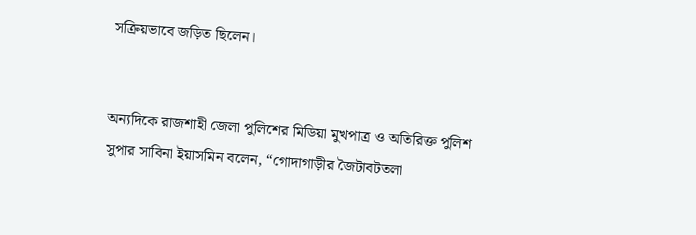সক্রিয়ভাবে জড়িত ছিলেন।


অন্যদিকে রাজশাহী জেলা পুলিশের মিডিয়া মুখপাত্র ও অতিরিক্ত পুলিশ সুপার সাবিনা ইয়াসমিন বলেন, “গোদাগাড়ীর জৈটাবটতলা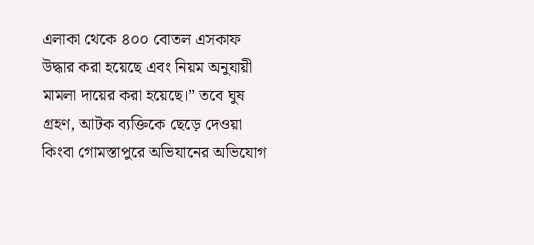এলাকা থেকে ৪০০ বোতল এসকাফ উদ্ধার করা হয়েছে এবং নিয়ম অনুযায়ী মামলা দায়ের করা হয়েছে।” তবে ঘুষ গ্রহণ, আটক ব্যক্তিকে ছেড়ে দেওয়া কিংবা গোমস্তাপুরে অভিযানের অভিযোগ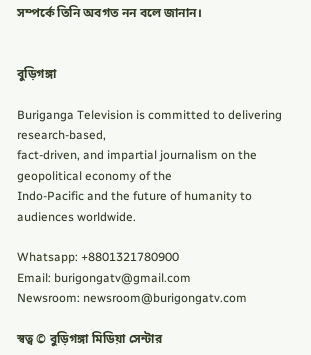সম্পর্কে তিনি অবগত নন বলে জানান।


বুড়িগঙ্গা

Buriganga Television is committed to delivering research-based,
fact-driven, and impartial journalism on the geopolitical economy of the
Indo-Pacific and the future of humanity to audiences worldwide.

Whatsapp: +8801321780900
Email: burigongatv@gmail.com
Newsroom: newsroom@burigongatv.com

স্বত্ব © বুড়িগঙ্গা মিডিয়া সেন্টার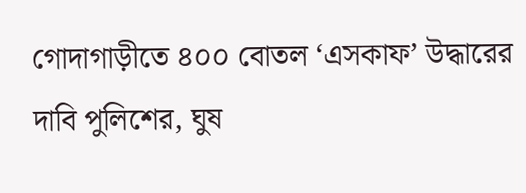গোদাগাড়ীতে ৪০০ বোতল ‘এসকাফ’ উদ্ধারের দাবি পুলিশের, ঘুষ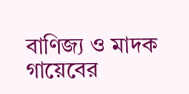বাণিজ্য ও মাদক গায়েবের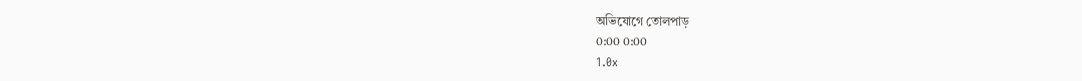অভিযোগে তোলপাড়
0:00 0:00
1.0x